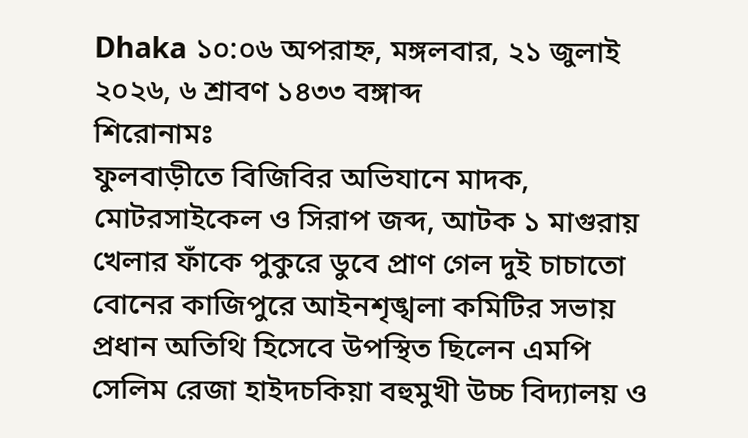Dhaka ১০:০৬ অপরাহ্ন, মঙ্গলবার, ২১ জুলাই ২০২৬, ৬ শ্রাবণ ১৪৩৩ বঙ্গাব্দ
শিরোনামঃ
ফুলবাড়ীতে বিজিবির অভিযানে মাদক, মোটরসাইকেল ও সিরাপ জব্দ, আটক ১ মাগুরায় খেলার ফাঁকে পুকুরে ডুবে প্রাণ গেল দুই চাচাতো বোনের কাজিপুরে আইনশৃঙ্খলা কমিটির সভায় প্রধান অতিথি হিসেবে উপস্থিত ছিলেন এমপি সেলিম রেজা হাইদচকিয়া বহুমুখী উচ্চ বিদ্যালয় ও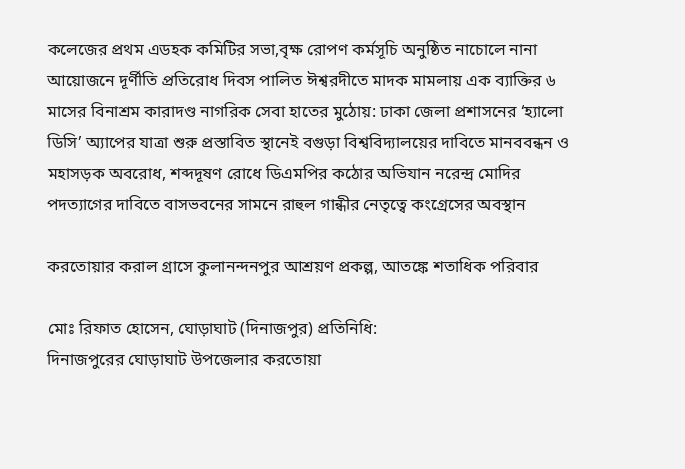কলেজের প্রথম এডহক কমিটির সভা,বৃক্ষ রোপণ কর্মসূচি অনুষ্ঠিত নাচোলে নানা আয়োজনে দূর্ণীতি প্রতিরোধ দিবস পালিত ঈশ্বরদীতে মাদক মামলায় এক ব্যাক্তির ৬ মাসের বিনাশ্রম কারাদণ্ড নাগরিক সেবা হাতের মুঠোয়: ঢাকা জেলা প্রশাসনের ‘হ্যালো ডিসি’ অ্যাপের যাত্রা শুরু প্রস্তাবিত স্থানেই বগুড়া বিশ্ববিদ্যালয়ের দাবিতে মানববন্ধন ও মহাসড়ক অবরোধ, শব্দদূষণ রোধে ডিএমপির কঠোর অভিযান নরেন্দ্র মোদির পদত্যাগের দাবিতে বাসভবনের সামনে রাহুল গান্ধীর নেতৃত্বে কংগ্রেসের অবস্থান

করতোয়ার করাল গ্রাসে কুলানন্দনপুর আশ্রয়ণ প্রকল্প, আতঙ্কে শতাধিক পরিবার

মোঃ রিফাত হোসেন, ঘোড়াঘাট (দিনাজপুর) প্রতিনিধি:
দিনাজপুরের ঘোড়াঘাট উপজেলার করতোয়া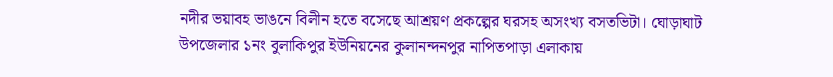নদীর ভয়াবহ ভাঙনে বিলীন হতে বসেছে আশ্রয়ণ প্রকল্পের ঘরসহ অসংখ্য বসতভিটা। ঘোড়াঘাট উপজেলার ১নং বুলাকিপুর ইউনিয়নের কুলানন্দনপুর নাপিতপাড়া এলাকায়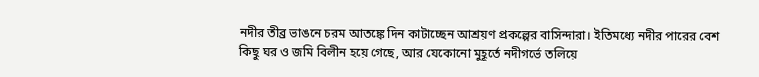নদীর তীব্র ভাঙনে চরম আতঙ্কে দিন কাটাচ্ছেন আশ্রয়ণ প্রকল্পের বাসিন্দারা। ইতিমধ্যে নদীর পারের বেশ কিছু ঘর ও জমি বিলীন হয়ে গেছে, আর যেকোনো মুহূর্তে নদীগর্ভে তলিয়ে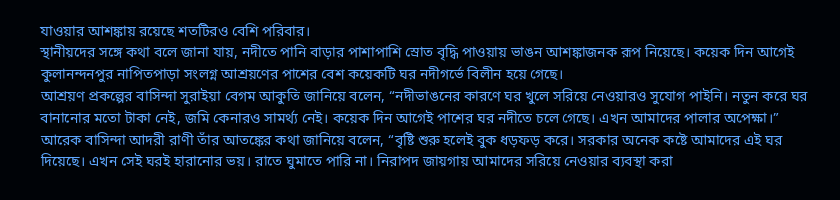যাওয়ার আশঙ্কায় রয়েছে শতটিরও বেশি পরিবার।
স্থানীয়দের সঙ্গে কথা বলে জানা যায়, নদীতে পানি বাড়ার পাশাপাশি স্রোত বৃদ্ধি পাওয়ায় ভাঙন আশঙ্কাজনক রূপ নিয়েছে। কয়েক দিন আগেই কুলানন্দনপুর নাপিতপাড়া সংলগ্ন আশ্রয়ণের পাশের বেশ কয়েকটি ঘর নদীগর্ভে বিলীন হয়ে গেছে।
আশ্রয়ণ প্রকল্পের বাসিন্দা সুরাইয়া বেগম আকুতি জানিয়ে বলেন, “নদীভাঙনের কারণে ঘর খুলে সরিয়ে নেওয়ারও সুযোগ পাইনি। নতুন করে ঘর বানানোর মতো টাকা নেই, জমি কেনারও সামর্থ্য নেই। কয়েক দিন আগেই পাশের ঘর নদীতে চলে গেছে। এখন আমাদের পালার অপেক্ষা।”
আরেক বাসিন্দা আদরী রাণী তাঁর আতঙ্কের কথা জানিয়ে বলেন, “বৃষ্টি শুরু হলেই বুক ধড়ফড় করে। সরকার অনেক কষ্টে আমাদের এই ঘর দিয়েছে। এখন সেই ঘরই হারানোর ভয়। রাতে ঘুমাতে পারি না। নিরাপদ জায়গায় আমাদের সরিয়ে নেওয়ার ব্যবস্থা করা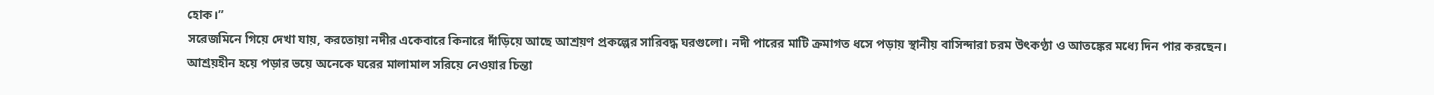হোক।”
সরেজমিনে গিয়ে দেখা যায়, করতোয়া নদীর একেবারে কিনারে দাঁড়িয়ে আছে আশ্রয়ণ প্রকল্পের সারিবদ্ধ ঘরগুলো। নদী পারের মাটি ক্রমাগত ধসে পড়ায় স্থানীয় বাসিন্দারা চরম উৎকণ্ঠা ও আতঙ্কের মধ্যে দিন পার করছেন। আশ্রয়হীন হয়ে পড়ার ভয়ে অনেকে ঘরের মালামাল সরিয়ে নেওয়ার চিন্তা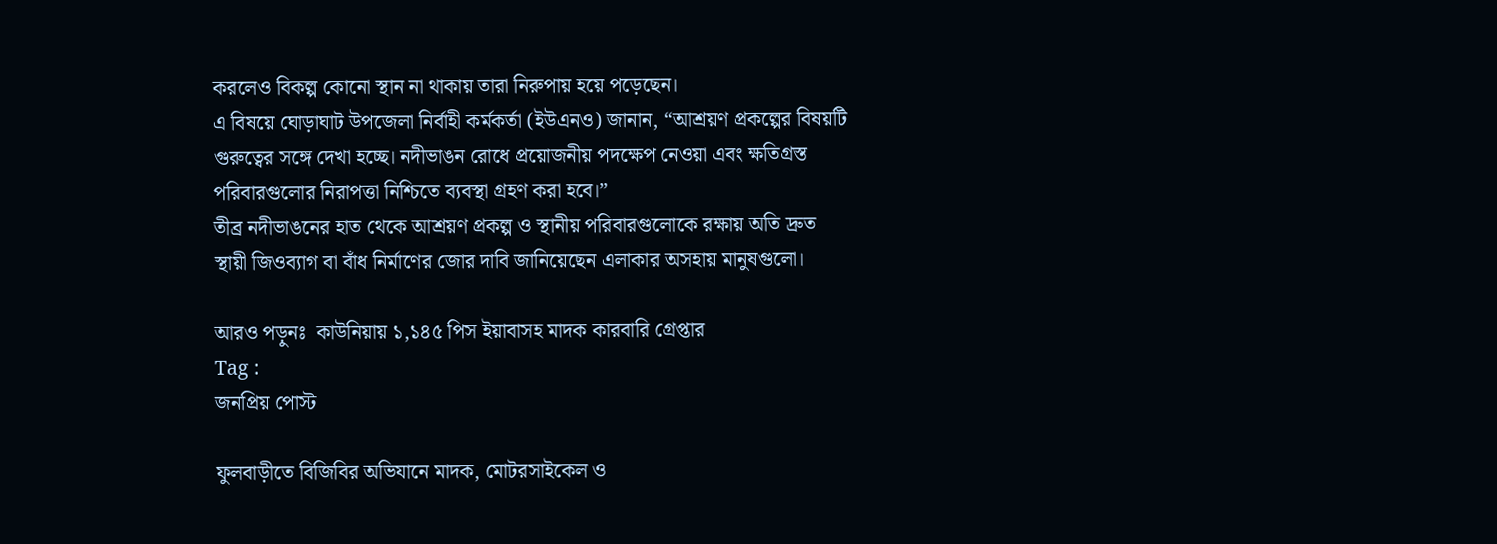করলেও বিকল্প কোনো স্থান না থাকায় তারা নিরুপায় হয়ে পড়েছেন।
এ বিষয়ে ঘোড়াঘাট উপজেলা নির্বাহী কর্মকর্তা (ইউএনও) জানান, “আশ্রয়ণ প্রকল্পের বিষয়টি গুরুত্বের সঙ্গে দেখা হচ্ছে। নদীভাঙন রোধে প্রয়োজনীয় পদক্ষেপ নেওয়া এবং ক্ষতিগ্রস্ত পরিবারগুলোর নিরাপত্তা নিশ্চিতে ব্যবস্থা গ্রহণ করা হবে।”
তীব্র নদীভাঙনের হাত থেকে আশ্রয়ণ প্রকল্প ও স্থানীয় পরিবারগুলোকে রক্ষায় অতি দ্রুত স্থায়ী জিওব্যাগ বা বাঁধ নির্মাণের জোর দাবি জানিয়েছেন এলাকার অসহায় মানুষগুলো।

আরও পড়ুনঃ  কাউনিয়ায় ১,১৪৫ পিস ইয়াবাসহ মাদক কারবারি গ্রেপ্তার
Tag :
জনপ্রিয় পোস্ট

ফুলবাড়ীতে বিজিবির অভিযানে মাদক, মোটরসাইকেল ও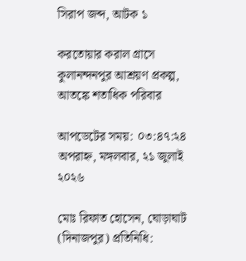সিরাপ জব্দ, আটক ১

করতোয়ার করাল গ্রাসে কুলানন্দনপুর আশ্রয়ণ প্রকল্প, আতঙ্কে শতাধিক পরিবার

আপডেটের সময়: ০৩:৪৭:২৪ অপরাহ্ন, মঙ্গলবার, ২১ জুলাই ২০২৬

মোঃ রিফাত হোসেন, ঘোড়াঘাট (দিনাজপুর) প্রতিনিধি: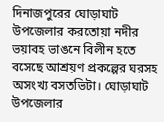দিনাজপুরের ঘোড়াঘাট উপজেলার করতোয়া নদীর ভয়াবহ ভাঙনে বিলীন হতে বসেছে আশ্রয়ণ প্রকল্পের ঘরসহ অসংখ্য বসতভিটা। ঘোড়াঘাট উপজেলার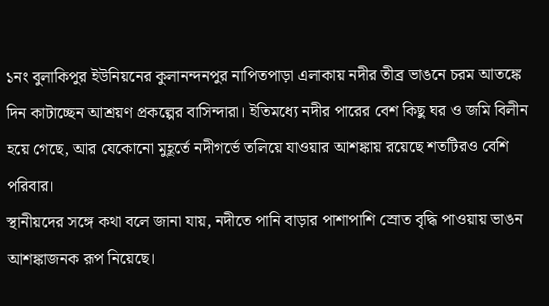১নং বুলাকিপুর ইউনিয়নের কুলানন্দনপুর নাপিতপাড়া এলাকায় নদীর তীব্র ভাঙনে চরম আতঙ্কে দিন কাটাচ্ছেন আশ্রয়ণ প্রকল্পের বাসিন্দারা। ইতিমধ্যে নদীর পারের বেশ কিছু ঘর ও জমি বিলীন হয়ে গেছে, আর যেকোনো মুহূর্তে নদীগর্ভে তলিয়ে যাওয়ার আশঙ্কায় রয়েছে শতটিরও বেশি পরিবার।
স্থানীয়দের সঙ্গে কথা বলে জানা যায়, নদীতে পানি বাড়ার পাশাপাশি স্রোত বৃদ্ধি পাওয়ায় ভাঙন আশঙ্কাজনক রূপ নিয়েছে।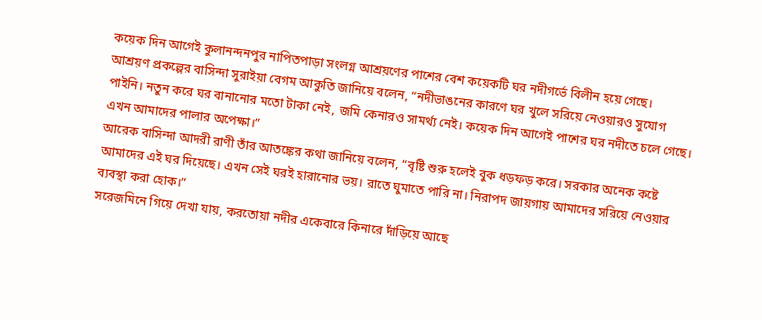কয়েক দিন আগেই কুলানন্দনপুর নাপিতপাড়া সংলগ্ন আশ্রয়ণের পাশের বেশ কয়েকটি ঘর নদীগর্ভে বিলীন হয়ে গেছে।
আশ্রয়ণ প্রকল্পের বাসিন্দা সুরাইয়া বেগম আকুতি জানিয়ে বলেন, “নদীভাঙনের কারণে ঘর খুলে সরিয়ে নেওয়ারও সুযোগ পাইনি। নতুন করে ঘর বানানোর মতো টাকা নেই, জমি কেনারও সামর্থ্য নেই। কয়েক দিন আগেই পাশের ঘর নদীতে চলে গেছে। এখন আমাদের পালার অপেক্ষা।”
আরেক বাসিন্দা আদরী রাণী তাঁর আতঙ্কের কথা জানিয়ে বলেন, “বৃষ্টি শুরু হলেই বুক ধড়ফড় করে। সরকার অনেক কষ্টে আমাদের এই ঘর দিয়েছে। এখন সেই ঘরই হারানোর ভয়। রাতে ঘুমাতে পারি না। নিরাপদ জায়গায় আমাদের সরিয়ে নেওয়ার ব্যবস্থা করা হোক।”
সরেজমিনে গিয়ে দেখা যায়, করতোয়া নদীর একেবারে কিনারে দাঁড়িয়ে আছে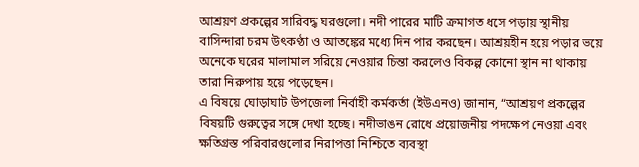আশ্রয়ণ প্রকল্পের সারিবদ্ধ ঘরগুলো। নদী পারের মাটি ক্রমাগত ধসে পড়ায় স্থানীয় বাসিন্দারা চরম উৎকণ্ঠা ও আতঙ্কের মধ্যে দিন পার করছেন। আশ্রয়হীন হয়ে পড়ার ভয়ে অনেকে ঘরের মালামাল সরিয়ে নেওয়ার চিন্তা করলেও বিকল্প কোনো স্থান না থাকায় তারা নিরুপায় হয়ে পড়েছেন।
এ বিষয়ে ঘোড়াঘাট উপজেলা নির্বাহী কর্মকর্তা (ইউএনও) জানান, “আশ্রয়ণ প্রকল্পের বিষয়টি গুরুত্বের সঙ্গে দেখা হচ্ছে। নদীভাঙন রোধে প্রয়োজনীয় পদক্ষেপ নেওয়া এবং ক্ষতিগ্রস্ত পরিবারগুলোর নিরাপত্তা নিশ্চিতে ব্যবস্থা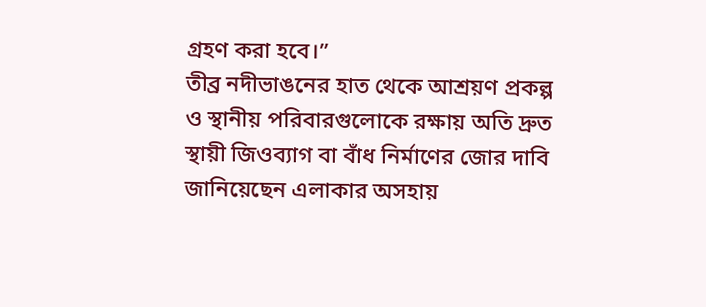গ্রহণ করা হবে।”
তীব্র নদীভাঙনের হাত থেকে আশ্রয়ণ প্রকল্প ও স্থানীয় পরিবারগুলোকে রক্ষায় অতি দ্রুত স্থায়ী জিওব্যাগ বা বাঁধ নির্মাণের জোর দাবি জানিয়েছেন এলাকার অসহায়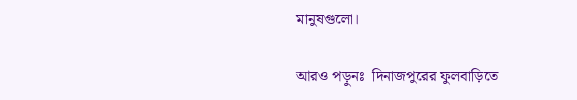মানুষগুলো।

আরও পড়ুনঃ  দিনাজপুরের ফুলবাড়িতে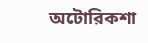অটোরিকশা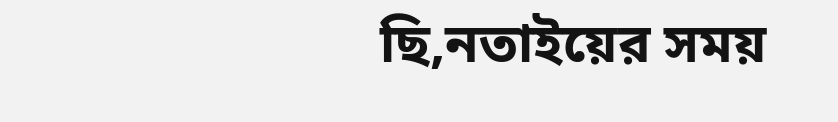ছি,নতাইয়ের সময়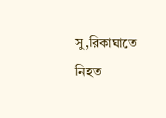সু,রিকাঘাতে নিহত